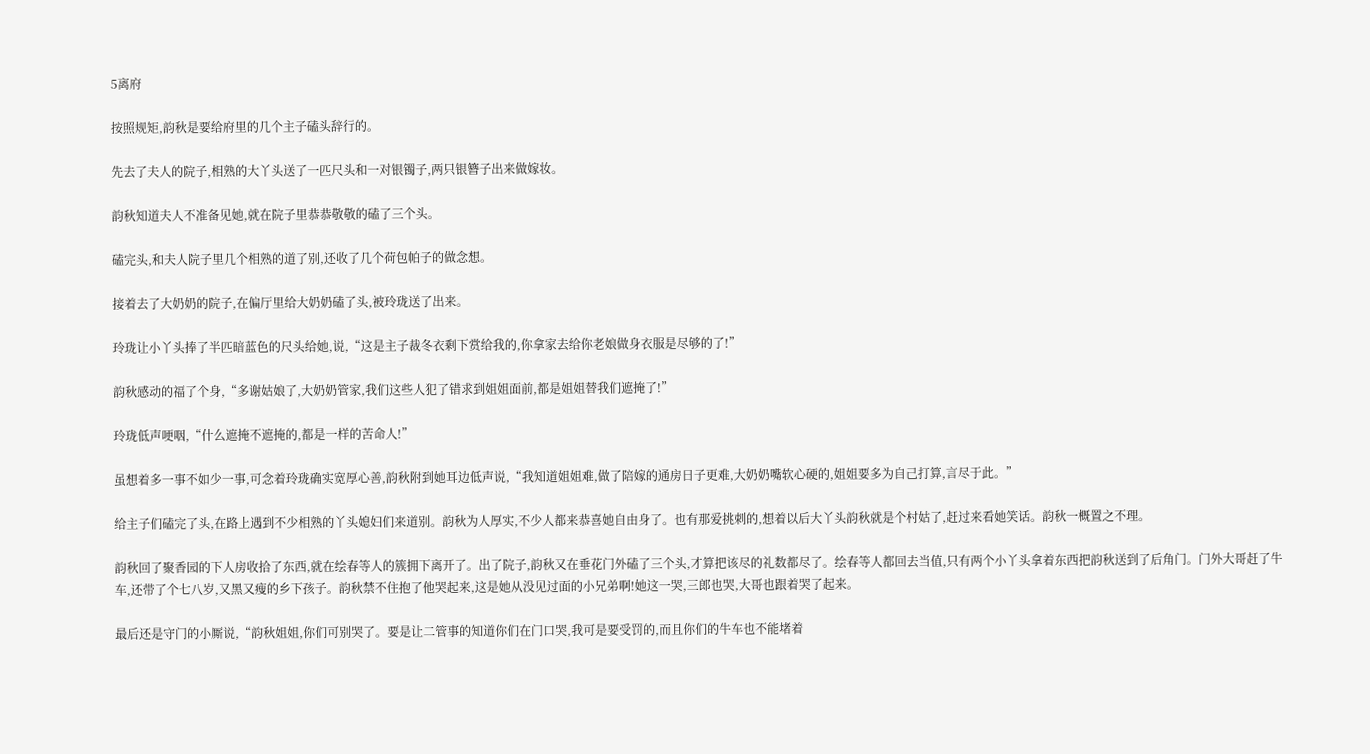5离府

按照规矩,韵秋是要给府里的几个主子磕头辞行的。

先去了夫人的院子,相熟的大丫头送了一匹尺头和一对银镯子,两只银簪子出来做嫁妆。

韵秋知道夫人不准备见她,就在院子里恭恭敬敬的磕了三个头。

磕完头,和夫人院子里几个相熟的道了别,还收了几个荷包帕子的做念想。

接着去了大奶奶的院子,在偏厅里给大奶奶磕了头,被玲珑送了出来。

玲珑让小丫头捧了半匹暗蓝色的尺头给她,说,“这是主子裁冬衣剩下赏给我的,你拿家去给你老娘做身衣服是尽够的了!”

韵秋感动的福了个身,“多谢姑娘了,大奶奶管家,我们这些人犯了错求到姐姐面前,都是姐姐替我们遮掩了!”

玲珑低声哽咽,“什么遮掩不遮掩的,都是一样的苦命人!”

虽想着多一事不如少一事,可念着玲珑确实宽厚心善,韵秋附到她耳边低声说,“我知道姐姐难,做了陪嫁的通房日子更难,大奶奶嘴软心硬的,姐姐要多为自己打算,言尽于此。”

给主子们磕完了头,在路上遇到不少相熟的丫头媳妇们来道别。韵秋为人厚实,不少人都来恭喜她自由身了。也有那爱挑刺的,想着以后大丫头韵秋就是个村姑了,赶过来看她笑话。韵秋一概置之不理。

韵秋回了聚香园的下人房收拾了东西,就在绘春等人的簇拥下离开了。出了院子,韵秋又在垂花门外磕了三个头,才算把该尽的礼数都尽了。绘春等人都回去当值,只有两个小丫头拿着东西把韵秋送到了后角门。门外大哥赶了牛车,还带了个七八岁,又黑又瘦的乡下孩子。韵秋禁不住抱了他哭起来,这是她从没见过面的小兄弟啊!她这一哭,三郎也哭,大哥也跟着哭了起来。

最后还是守门的小厮说,“韵秋姐姐,你们可别哭了。要是让二管事的知道你们在门口哭,我可是要受罚的,而且你们的牛车也不能堵着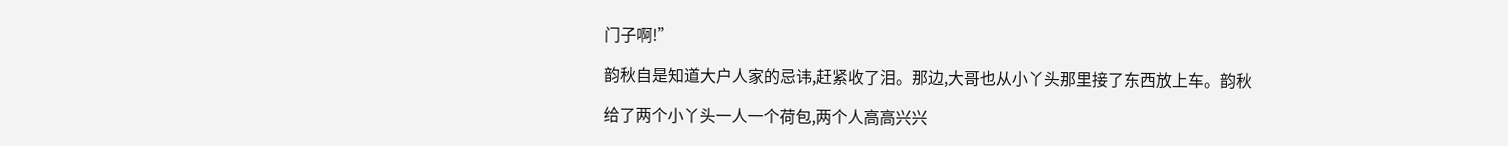门子啊!”

韵秋自是知道大户人家的忌讳,赶紧收了泪。那边,大哥也从小丫头那里接了东西放上车。韵秋

给了两个小丫头一人一个荷包,两个人高高兴兴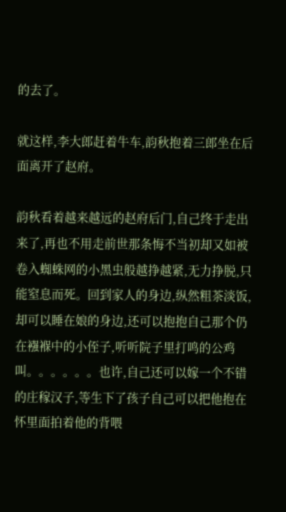的去了。

就这样,李大郎赶着牛车,韵秋抱着三郎坐在后面离开了赵府。

韵秋看着越来越远的赵府后门,自己终于走出来了,再也不用走前世那条悔不当初却又如被卷入蜘蛛网的小黑虫般越挣越紧,无力挣脱,只能窒息而死。回到家人的身边,纵然粗茶淡饭,却可以睡在娘的身边,还可以抱抱自己那个仍在襁褓中的小侄子,听听院子里打鸣的公鸡叫。。。。。。也许,自己还可以嫁一个不错的庄稼汉子,等生下了孩子自己可以把他抱在怀里面拍着他的背喂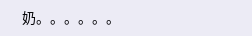奶。。。。。。